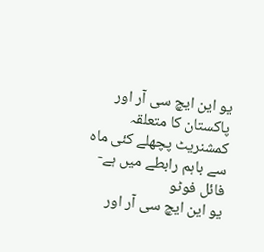یو این ایچ سی آر اور پاکستان کا متعلقہ کمشنریٹ پچھلے کئی ماہ سے باہم رابطے میں ہے-فائل فوٹو
یو این ایچ سی آر اور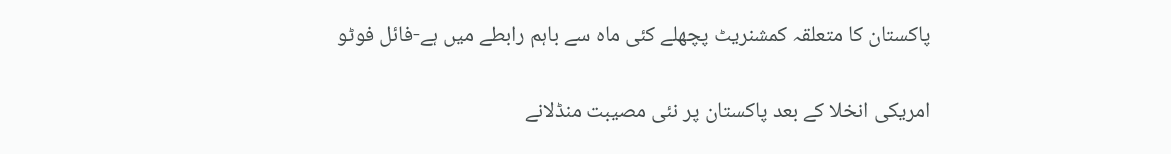پاکستان کا متعلقہ کمشنریٹ پچھلے کئی ماہ سے باہم رابطے میں ہے-فائل فوٹو

امریکی انخلا کے بعد پاکستان پر نئی مصیبت منڈلانے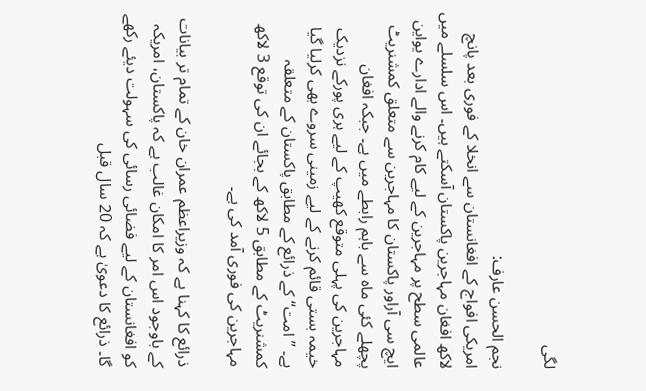لگی

نجم الحسن عارف:
امریکی افواج کے افغانستان سے انخلا کے فوری بعد پانچ لاکھ افغان مہاجرین پاکستان آسکتے ہیں۔ اس سلسلے میں عالمی سطح پر مہاجرین کے لیے کام کرنے والے ادارے یواین ایچ سی آراور پاکستان کا مہاجرین سے متعلق کمشنریٹ پچھلے کئی ماہ سے باہم رابطے میں ہے۔ جبکہ افغان مہاجرین کی پہلی متوقع کھیپ کے لیے ہری پورکے نزدیک خیمہ بستی قائم کرنے کے لیے زمینی سروے بھی کرلیا گیا ہے۔ ’’امت‘‘ کے ذرائع کے مطابق پاکستان کے متعلقہ کمشنریٹ کے مطابق 5 لاکھ کے بجائے ان کی توقع 3 لاکھ مہاجرین کی فوری آمد کی ہے۔

ذرائع کا کہنا ہے کہ وزیراعظم عمران خان کے تمام تر بیانات کے باوجود اس امر کا امکان غالب ہے کہ پاکستان، امریکہ کو افغانستان کے لیے فضائی رسائی کی سہولت دیئے رکھے گا۔ ذرائع کا دعویٰ ہے کہ 20 سال قبل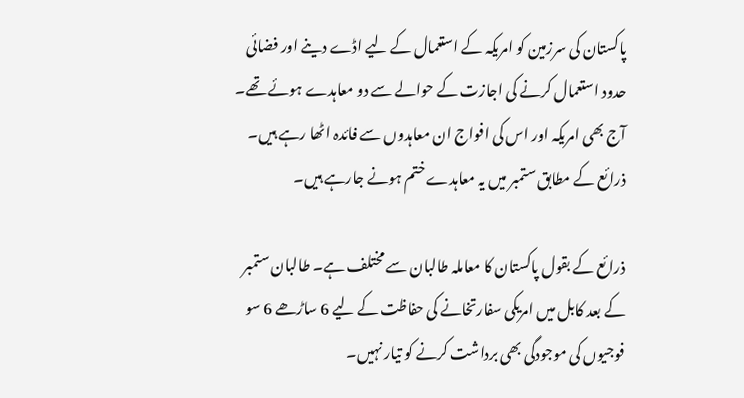پاکستان کی سرزمین کو امریکہ کے استعمال کے لیے اڈے دینے اور فضائی حدود استعمال کرنے کی اجازت کے حوالے سے دو معاہدے ہوئے تھے۔ آج بھی امریکہ اور اس کی افواج ان معاہدوں سے فائدہ اٹھا رہے ہیں۔ ذرائع کے مطابق ستمبر میں یہ معاہدے ختم ہونے جارہے ہیں۔

ذرائع کے بقول پاکستان کا معاملہ طالبان سے مختلف ہے۔ طالبان ستمبر کے بعد کابل میں امریکی سفارتخانے کی حفاظت کے لیے 6 ساڑھے 6 سو فوجیوں کی موجودگی بھی برداشت کرنے کو تیار نہیں۔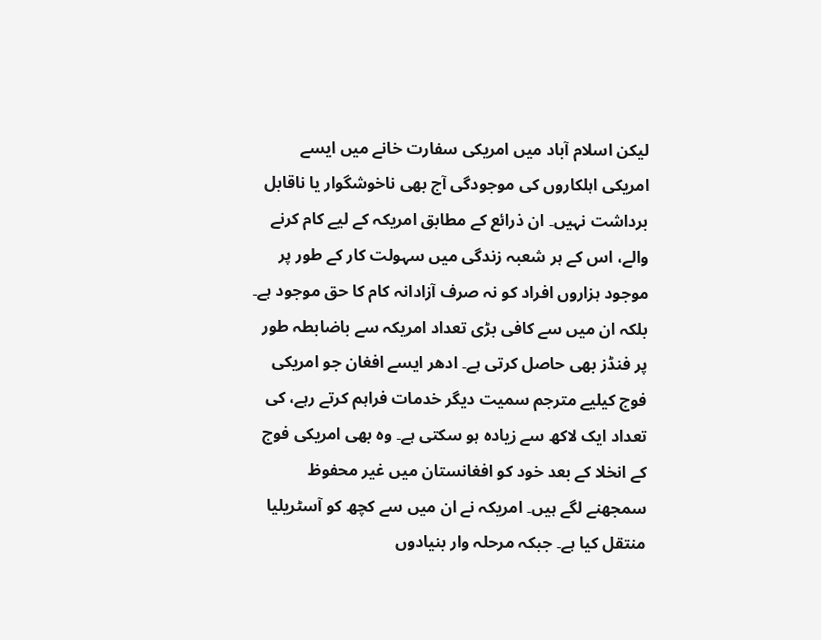لیکن اسلام آباد میں امریکی سفارت خانے میں ایسے امریکی اہلکاروں کی موجودگی آج بھی ناخوشگوار یا ناقابل برداشت نہیں۔ ان ذرائع کے مطابق امریکہ کے لیے کام کرنے والے، اس کے ہر شعبہ زندگی میں سہولت کار کے طور پر موجود ہزاروں افراد کو نہ صرف آزادانہ کام کا حق موجود ہے۔ بلکہ ان میں سے کافی بڑی تعداد امریکہ سے باضابطہ طور پر فنڈز بھی حاصل کرتی ہے۔ ادھر ایسے افغان جو امریکی فوج کیلیے مترجم سمیت دیگر خدمات فراہم کرتے رہے، کی تعداد ایک لاکھ سے زیادہ ہو سکتی ہے۔ وہ بھی امریکی فوج کے انخلا کے بعد خود کو افغانستان میں غیر محفوظ سمجھنے لگے ہیں۔ امریکہ نے ان میں سے کچھ کو آسٹریلیا منتقل کیا ہے۔ جبکہ مرحلہ وار بنیادوں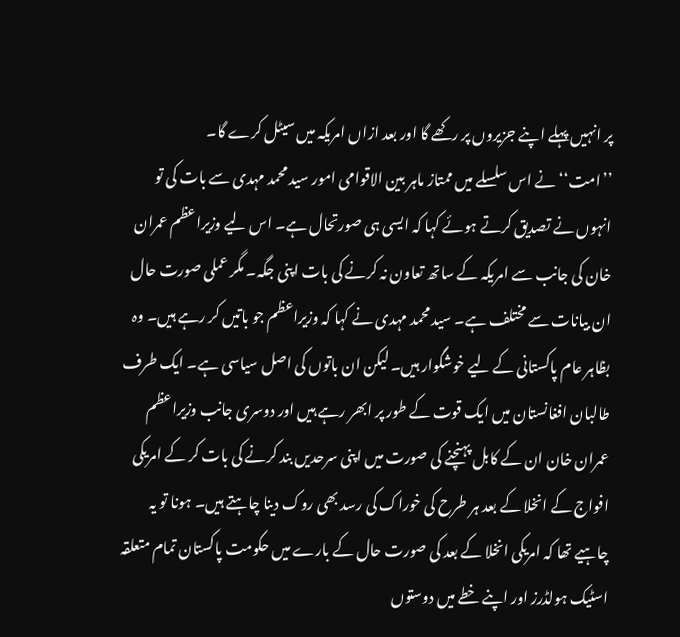پر انہیں پہلے اپنے جزیروں پر رکھے گا اور بعد ازاں امریکہ میں سیٹل کرے گا۔
’’امت‘‘ نے اس سلسلے میں ممتاز ماہر بین الاقوامی امور سید محمد مہدی سے بات کی تو انہوں نے تصدیق کرتے ہوئے کہا کہ ایسی ہی صورتحال ہے۔ اس لیے وزیراعظم عمران خان کی جانب سے امریکہ کے ساتھ تعاون نہ کرنے کی بات اپنی جگہ۔ مگر عملی صورت حال ان بیانات سے مختلف ہے۔ سید محمد مہدی نے کہا کہ وزیراعظم جو باتیں کر رہے ہیں۔ وہ بظاہر عام پاکستانی کے لیے خوشگوار ہیں۔ لیکن ان باتوں کی اصل سیاسی ہے۔ ایک طرف طالبان افغانستان میں ایک قوت کے طور پر ابھر رہے ہیں اور دوسری جانب وزیراعظم عمران خان ان کے کابل پہنچنے کی صورت میں اپنی سرحدیں بند کرنے کی بات کر کے امریکی افواج کے انخلا کے بعد ہر طرح کی خوراک کی رسد بھی روک دینا چاہتے ہیں۔ ہونا تو یہ چاہیے تھا کہ امریکی انخلا کے بعد کی صورت حال کے بارے میں حکومت پاکستان تمام متعلقہ اسٹیک ہولڈرز اور اپنے خطے میں دوستوں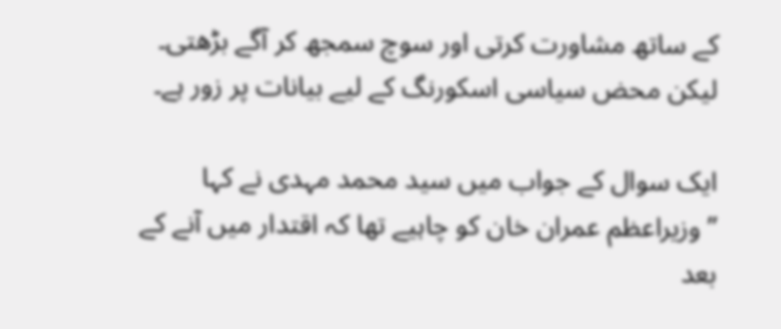کے ساتھ مشاورت کرتی اور سوچ سمجھ کر آگے بڑھتی۔ لیکن محض سیاسی اسکورنگ کے لیے بیانات پر زور ہے۔

ایک سوال کے جواب میں سید محمد مہدی نے کہا ’’وزیراعظم عمران خان کو چاہیے تھا کہ اقتدار میں آنے کے بعد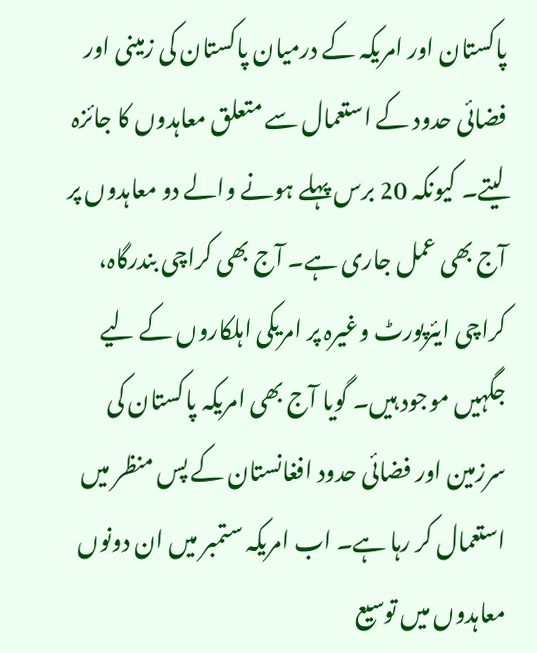پاکستان اور امریکہ کے درمیان پاکستان کی زمینی اور فضائی حدود کے استعمال سے متعلق معاہدوں کا جائزہ لیتے۔ کیونکہ 20 برس پہلے ہونے والے دو معاہدوں پر آج بھی عمل جاری ہے۔ آج بھی کراچی بندرگاہ، کراچی ایئرپورٹ وغیرہ پر امریکی اہلکاروں کے لیے جگہیں موجود ہیں۔ گویا آج بھی امریکہ پاکستان کی سرزمین اور فضائی حدود افغانستان کے پس منظر میں استعمال کر رہا ہے۔ اب امریکہ ستمبر میں ان دونوں معاہدوں میں توسیع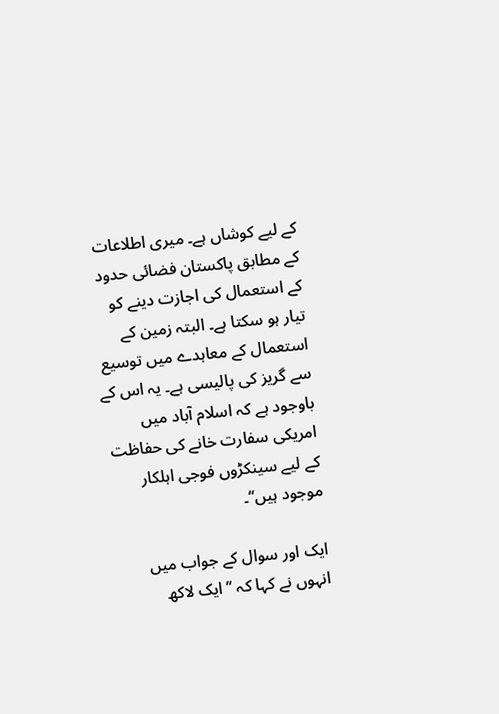کے لیے کوشاں ہے۔ میری اطلاعات کے مطابق پاکستان فضائی حدود کے استعمال کی اجازت دینے کو تیار ہو سکتا ہے۔ البتہ زمین کے استعمال کے معاہدے میں توسیع سے گریز کی پالیسی ہے۔ یہ اس کے باوجود ہے کہ اسلام آباد میں امریکی سفارت خانے کی حفاظت کے لیے سینکڑوں فوجی اہلکار موجود ہیں‘‘۔

ایک اور سوال کے جواب میں انہوں نے کہا کہ ’’ایک لاکھ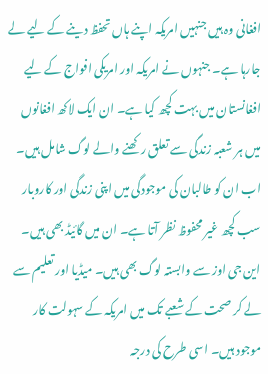افغانی وہ ہیں جنہیں امریکہ اپنے ہاں تحفظ دینے کے لیے لے جارہا ہے۔ جنہوں نے امریکہ اور امریکی افواج کے لیے افغانستان میں بہت کچھ کیا ہے۔ ان ایک لاکھ افغانوں میں ہر شعبہ زندگی سے تعلق رکھنے والے لوگ شامل ہیں۔ اب ان کو طالبان کی موجودگی میں اپنی زندگی اور کاروبار سب کچھ غیر محفوظ نظر آتا ہے۔ ان میں گائیڈ بھی ہیں۔ این جی اوز سے وابستہ لوگ بھی ہیں۔ میڈیا اور تعلیم سے لے کر صحت کے شعبے تک میں امریکہ کے سہولت کار موجود ہیں۔ اسی طرح کی درجہ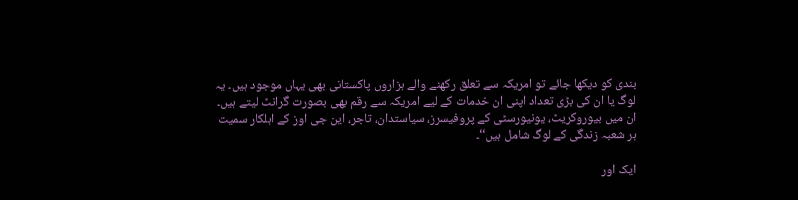بندی کو دیکھا جائے تو امریکہ سے تعلق رکھنے والے ہزاروں پاکستانی بھی یہاں موجود ہیں۔ یہ لوگ یا ان کی بڑی تعداد اپنی ان خدمات کے لیے امریکہ سے رقم بھی بصورت گرانٹ لیتے ہیں۔ ان میں بیوروکریٹ، یونیورسٹی کے پروفیسرز، سیاستدان، تاجر، این جی اوز کے اہلکار سمیت ہر شعبہ زندگی کے لوگ شامل ہیں‘‘۔

ایک اور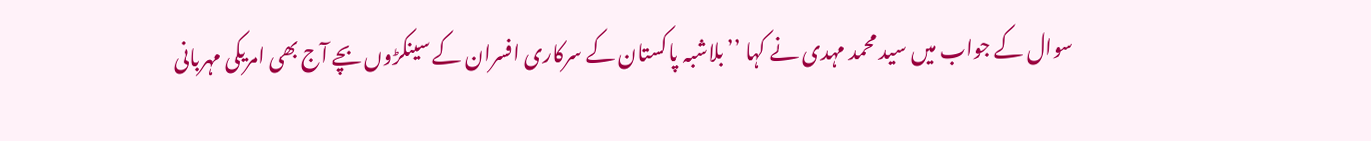سوال کے جواب میں سید محمد مہدی نے کہا ’’بلاشبہ پاکستان کے سرکاری افسران کے سینکڑوں بچے آج بھی امریکی مہربانی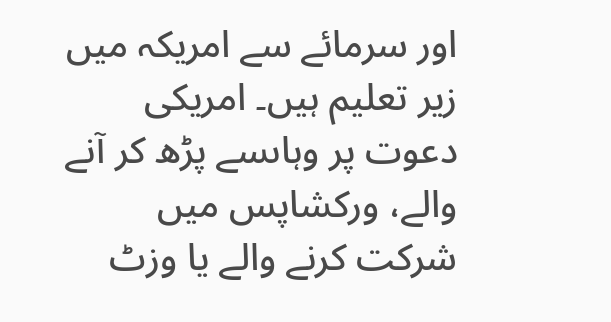اور سرمائے سے امریکہ میں زیر تعلیم ہیں۔ امریکی دعوت پر وہاںسے پڑھ کر آنے والے، ورکشاپس میں شرکت کرنے والے یا وزٹ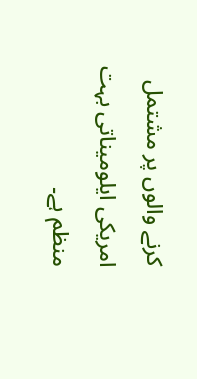کرنے والوں پر مشتمل امریکی ایلومیناتی بہت منظم ہے۔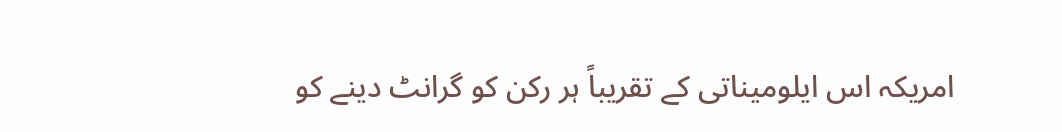امریکہ اس ایلومیناتی کے تقریباً ہر رکن کو گرانٹ دینے کو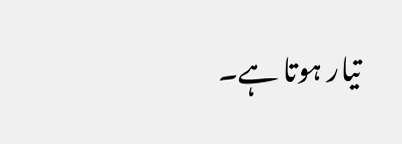تیار ہوتا ہے۔